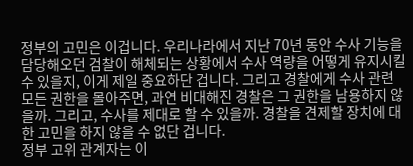정부의 고민은 이겁니다. 우리나라에서 지난 70년 동안 수사 기능을 담당해오던 검찰이 해체되는 상황에서 수사 역량을 어떻게 유지시킬 수 있을지, 이게 제일 중요하단 겁니다. 그리고 경찰에게 수사 관련 모든 권한을 몰아주면, 과연 비대해진 경찰은 그 권한을 남용하지 않을까. 그리고, 수사를 제대로 할 수 있을까. 경찰을 견제할 장치에 대한 고민을 하지 않을 수 없단 겁니다.
정부 고위 관계자는 이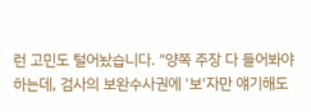런 고민도 털어놨습니다. "양쪽 주장 다 들어봐야 하는데, 검사의 보완수사권에 '보'자만 얘기해도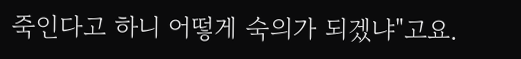죽인다고 하니 어떻게 숙의가 되겠냐"고요.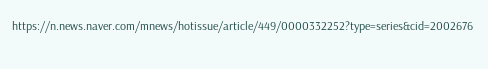https://n.news.naver.com/mnews/hotissue/article/449/0000332252?type=series&cid=2002676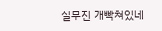실무진 개빡쳐있네